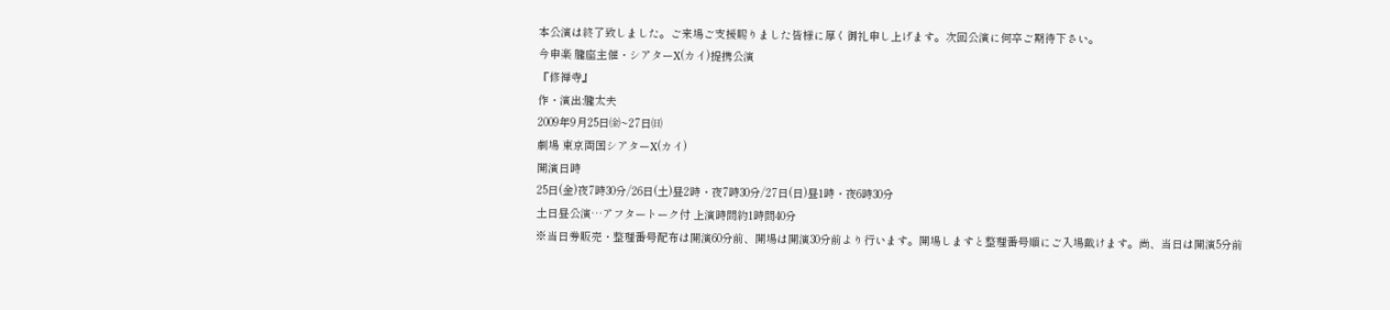本公演は終了致しました。ご来場ご支援賜りました皆様に厚く御礼申し上げます。次回公演に何卒ご期待下さい。
今申楽 朧座主催・シアターΧ(カイ)提携公演
『修禅寺』
作・演出:朧太夫
2009年9月25日㈮~27日㈰
劇場 東京両国シアターΧ(カイ)
開演日時
25日(金)夜7時30分/26日(土)昼2時・夜7時30分/27日(日)昼1時・夜6時30分
土日昼公演…アフタートーク付 上演時間約1時間40分
※当日券販売・整理番号配布は開演60分前、開場は開演30分前より行います。開場しますと整理番号順にご入場戴けます。尚、当日は開演5分前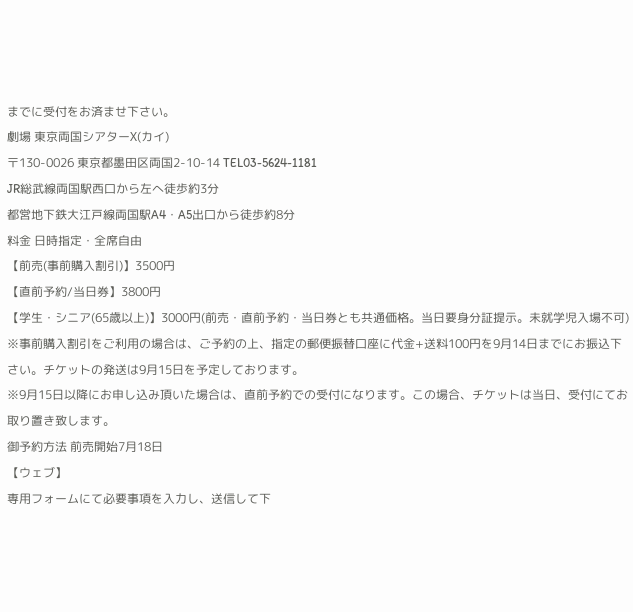までに受付をお済ませ下さい。
劇場 東京両国シアターΧ(カイ)
〒130-0026 東京都墨田区両国2-10-14 TEL03-5624-1181
JR総武線両国駅西口から左へ徒歩約3分
都営地下鉄大江戸線両国駅A4・A5出口から徒歩約8分
料金 日時指定・全席自由
【前売(事前購入割引)】3500円
【直前予約/当日券】3800円
【学生・シニア(65歳以上)】3000円(前売・直前予約・当日券とも共通価格。当日要身分証提示。未就学児入場不可)
※事前購入割引をご利用の場合は、ご予約の上、指定の郵便振替口座に代金+送料100円を9月14日までにお振込下さい。チケットの発送は9月15日を予定しております。
※9月15日以降にお申し込み頂いた場合は、直前予約での受付になります。この場合、チケットは当日、受付にてお取り置き致します。
御予約方法 前売開始7月18日
【ウェブ】
専用フォームにて必要事項を入力し、送信して下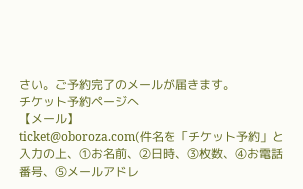さい。ご予約完了のメールが届きます。
チケット予約ページへ
【メール】
ticket@oboroza.com(件名を「チケット予約」と入力の上、①お名前、②日時、③枚数、④お電話番号、⑤メールアドレ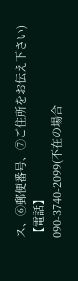ス、⑥郵便番号、⑦ご住所をお伝え下さい)
【電話】
090-3740-2099(不在の場合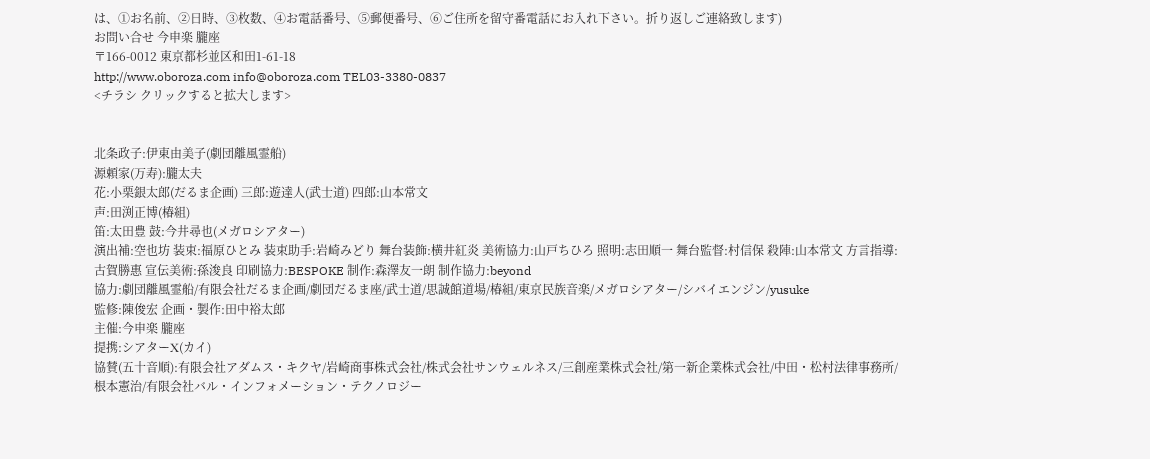は、①お名前、②日時、③枚数、④お電話番号、⑤郵便番号、⑥ご住所を留守番電話にお入れ下さい。折り返しご連絡致します)
お問い合せ 今申楽 朧座
〒166-0012 東京都杉並区和田1-61-18
http://www.oboroza.com info@oboroza.com TEL03-3380-0837
<チラシ クリックすると拡大します>


北条政子:伊東由美子(劇団離風霊船)
源頼家(万寿):朧太夫
花:小栗銀太郎(だるま企画) 三郎:遊達人(武士道) 四郎:山本常文
声:田渕正博(椿組)
笛:太田豊 鼓:今井尋也(メガロシアター)
演出補:空也坊 装束:福原ひとみ 装束助手:岩崎みどり 舞台装飾:横井紅炎 美術協力:山戸ちひろ 照明:志田順一 舞台監督:村信保 殺陣:山本常文 方言指導:古賀勝惠 宣伝美術:孫浚良 印刷協力:BESPOKE 制作:森澤友一朗 制作協力:beyond
協力:劇団離風霊船/有限会社だるま企画/劇団だるま座/武士道/思誠館道場/椿組/東京民族音楽/メガロシアター/シバイエンジン/yusuke
監修:陳俊宏 企画・製作:田中裕太郎
主催:今申楽 朧座
提携:シアターΧ(カイ)
協賛(五十音順):有限会社アダムス・キクヤ/岩崎商事株式会社/株式会社サンウェルネス/三創産業株式会社/第一新企業株式会社/中田・松村法律事務所/根本憲治/有限会社バル・インフォメーション・テクノロジー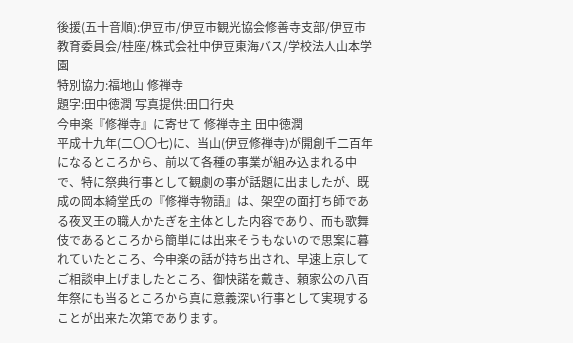後援(五十音順):伊豆市/伊豆市観光協会修善寺支部/伊豆市教育委員会/桂座/株式会社中伊豆東海バス/学校法人山本学園
特別協力:福地山 修禅寺
題字:田中徳潤 写真提供:田口行央
今申楽『修禅寺』に寄せて 修禅寺主 田中徳潤
平成十九年(二〇〇七)に、当山(伊豆修禅寺)が開創千二百年になるところから、前以て各種の事業が組み込まれる中で、特に祭典行事として観劇の事が話題に出ましたが、既成の岡本綺堂氏の『修禅寺物語』は、架空の面打ち師である夜叉王の職人かたぎを主体とした内容であり、而も歌舞伎であるところから簡単には出来そうもないので思案に暮れていたところ、今申楽の話が持ち出され、早速上京してご相談申上げましたところ、御快諾を戴き、頼家公の八百年祭にも当るところから真に意義深い行事として実現することが出来た次第であります。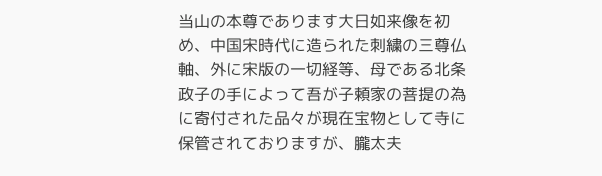当山の本尊であります大日如来像を初め、中国宋時代に造られた刺繍の三尊仏軸、外に宋版の一切経等、母である北条政子の手によって吾が子頼家の菩提の為に寄付された品々が現在宝物として寺に保管されておりますが、朧太夫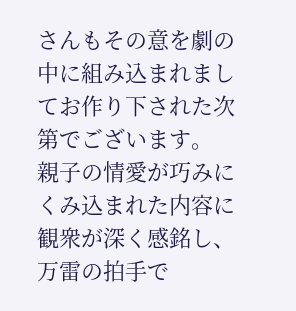さんもその意を劇の中に組み込まれましてお作り下された次第でございます。
親子の情愛が巧みにくみ込まれた内容に観衆が深く感銘し、万雷の拍手で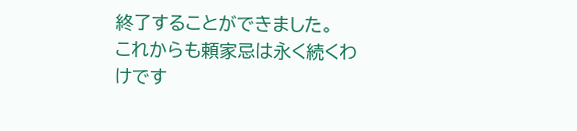終了することができました。
これからも頼家忌は永く続くわけです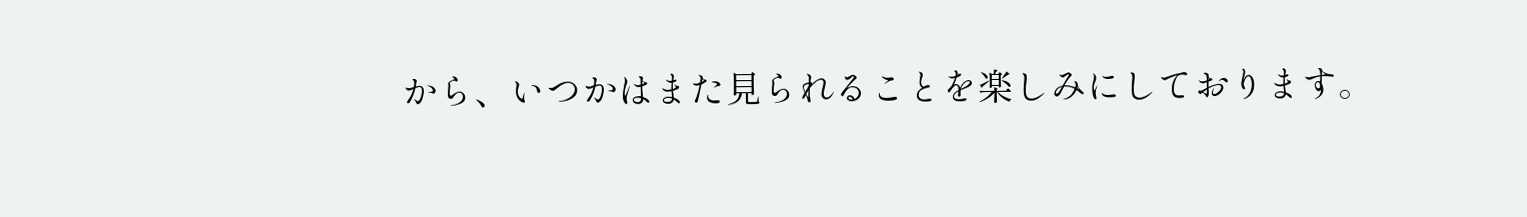から、いつかはまた見られることを楽しみにしております。